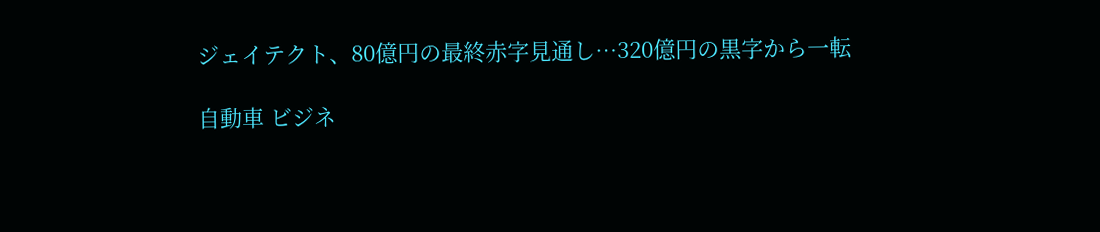ジェイテクト、80億円の最終赤字見通し…320億円の黒字から一転

自動車 ビジネ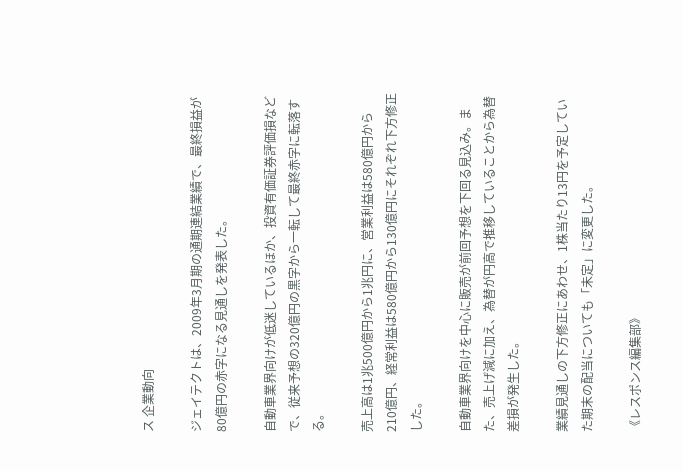ス 企業動向

ジェイテクトは、2009年3月期の通期連結業績で、最終損益が80億円の赤字になる見通しを発表した。

自動車業界向けが低迷しているほか、投資有価証券評価損などで、従来予想の320億円の黒字から一転して最終赤字に転落する。

売上高は1兆500億円から1兆円に、営業利益は580億円から210億円、経常利益は580億円から130億円にそれぞれ下方修正した。

自動車業界向けを中心に販売が前回予想を下回る見込み。また、売上げ減に加え、為替が円高で推移していることから為替差損が発生した。

業績見通しの下方修正にあわせ、1株当たり13円を予定していた期末の配当についても「未定」に変更した。

《レスポンス編集部》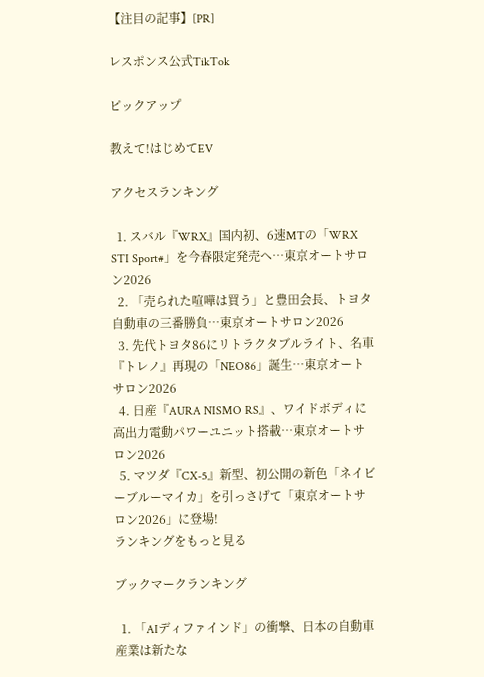【注目の記事】[PR]

レスポンス公式TikTok

ピックアップ

教えて!はじめてEV

アクセスランキング

  1. スバル『WRX』国内初、6速MTの「WRX STI Sport#」を今春限定発売へ…東京オートサロン2026
  2. 「売られた喧嘩は買う」と豊田会長、トヨタ自動車の三番勝負…東京オートサロン2026
  3. 先代トヨタ86にリトラクタブルライト、名車『トレノ』再現の「NEO86」誕生…東京オートサロン2026
  4. 日産『AURA NISMO RS』、ワイドボディに高出力電動パワーユニット搭載…東京オートサロン2026
  5. マツダ『CX-5』新型、初公開の新色「ネイビーブルーマイカ」を引っさげて「東京オートサロン2026」に登場!
ランキングをもっと見る

ブックマークランキング

  1. 「AIディファインド」の衝撃、日本の自動車産業は新たな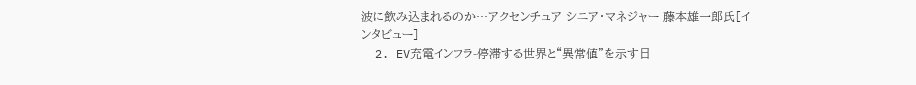波に飲み込まれるのか…アクセンチュア シニア・マネジャー 藤本雄一郎氏[インタビュー]
  2. EV充電インフラ-停滞する世界と“異常値”を示す日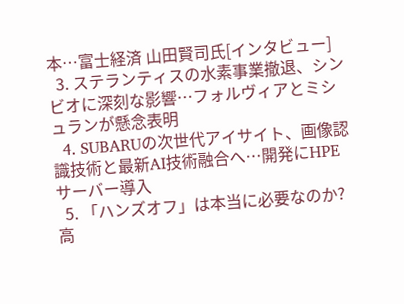本…富士経済 山田賢司氏[インタビュー]
  3. ステランティスの水素事業撤退、シンビオに深刻な影響…フォルヴィアとミシュランが懸念表明
  4. SUBARUの次世代アイサイト、画像認識技術と最新AI技術融合へ…開発にHPEサーバー導入
  5. 「ハンズオフ」は本当に必要なのか? 高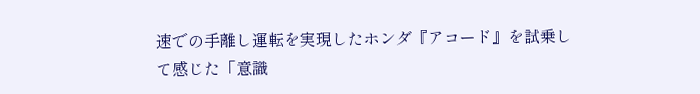速での手離し運転を実現したホンダ『アコード』を試乗して感じた「意識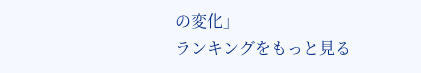の変化」
ランキングをもっと見る